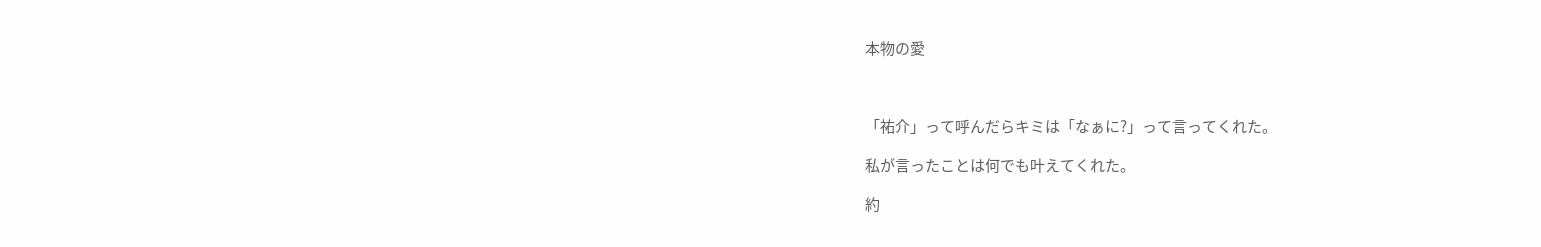本物の愛



「祐介」って呼んだらキミは「なぁに?」って言ってくれた。

私が言ったことは何でも叶えてくれた。

約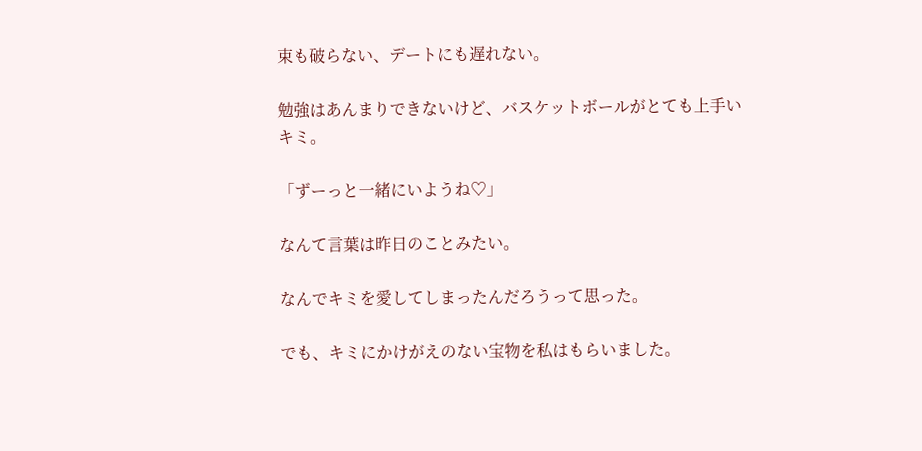束も破らない、デートにも遅れない。

勉強はあんまりできないけど、バスケットボールがとても上手いキミ。

「ずーっと一緒にいようね♡」

なんて言葉は昨日のことみたい。

なんでキミを愛してしまったんだろうって思った。

でも、キミにかけがえのない宝物を私はもらいました。